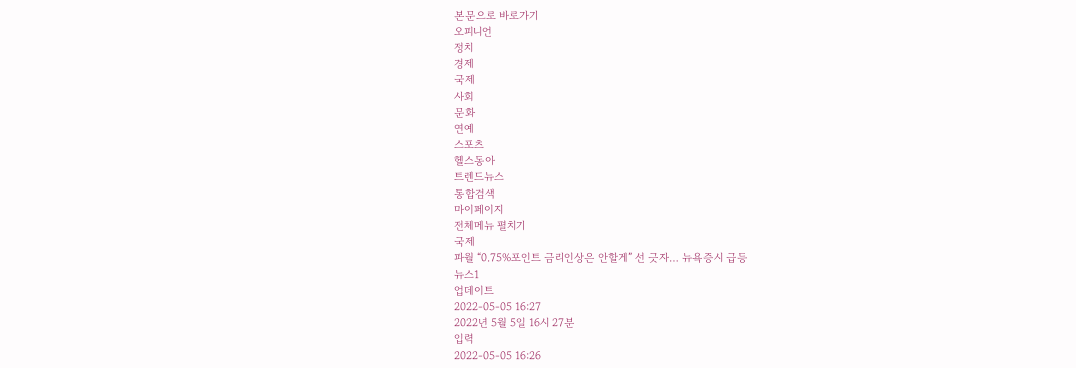본문으로 바로가기
오피니언
정치
경제
국제
사회
문화
연예
스포츠
헬스동아
트렌드뉴스
통합검색
마이페이지
전체메뉴 펼치기
국제
파월 “0.75%포인트 금리인상은 안할게” 선 긋자… 뉴욕증시 급등
뉴스1
업데이트
2022-05-05 16:27
2022년 5월 5일 16시 27분
입력
2022-05-05 16:26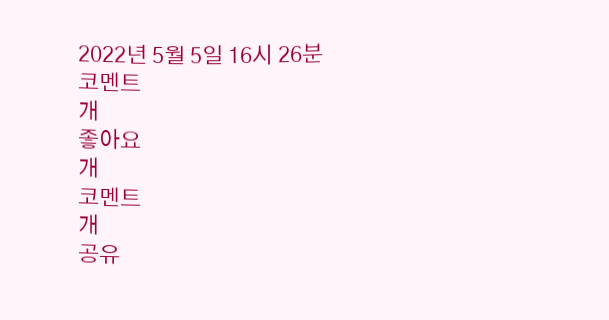2022년 5월 5일 16시 26분
코멘트
개
좋아요
개
코멘트
개
공유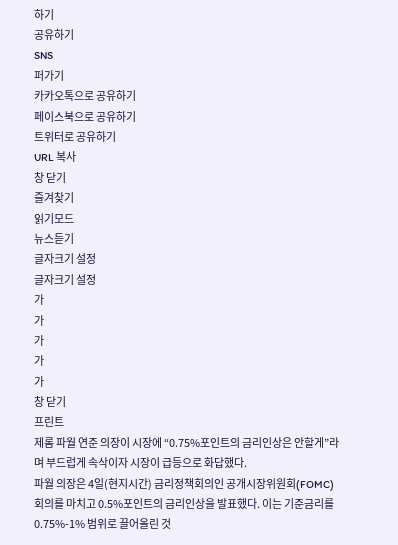하기
공유하기
SNS
퍼가기
카카오톡으로 공유하기
페이스북으로 공유하기
트위터로 공유하기
URL 복사
창 닫기
즐겨찾기
읽기모드
뉴스듣기
글자크기 설정
글자크기 설정
가
가
가
가
가
창 닫기
프린트
제롬 파월 연준 의장이 시장에 “0.75%포인트의 금리인상은 안할게”라며 부드럽게 속삭이자 시장이 급등으로 화답했다.
파월 의장은 4일(현지시간) 금리정책회의인 공개시장위원회(FOMC) 회의를 마치고 0.5%포인트의 금리인상을 발표했다. 이는 기준금리를 0.75%-1% 범위로 끌어올린 것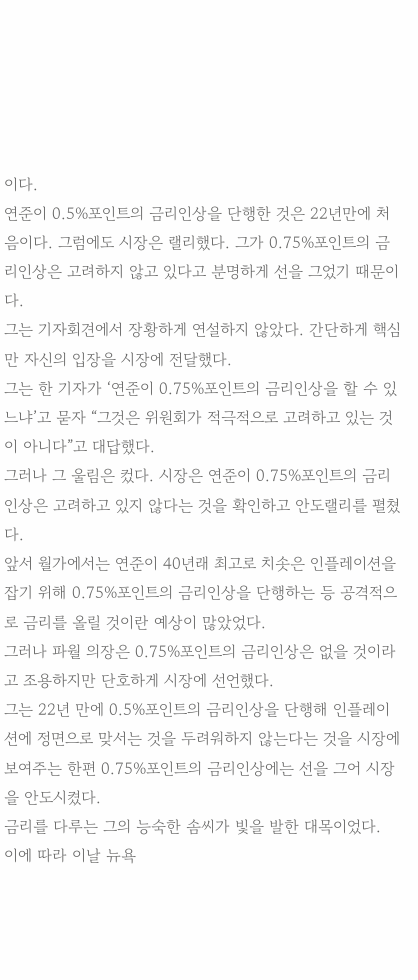이다.
연준이 0.5%포인트의 금리인상을 단행한 것은 22년만에 처음이다. 그럼에도 시장은 랠리했다. 그가 0.75%포인트의 금리인상은 고려하지 않고 있다고 분명하게 선을 그었기 때문이다.
그는 기자회견에서 장황하게 연설하지 않았다. 간단하게 핵심만 자신의 입장을 시장에 전달했다.
그는 한 기자가 ‘연준이 0.75%포인트의 금리인상을 할 수 있느냐’고 묻자 “그것은 위원회가 적극적으로 고려하고 있는 것이 아니다”고 대답했다.
그러나 그 울림은 컸다. 시장은 연준이 0.75%포인트의 금리인상은 고려하고 있지 않다는 것을 확인하고 안도랠리를 펼쳤다.
앞서 월가에서는 연준이 40년래 최고로 치솟은 인플레이션을 잡기 위해 0.75%포인트의 금리인상을 단행하는 등 공격적으로 금리를 올릴 것이란 예상이 많았었다.
그러나 파월 의장은 0.75%포인트의 금리인상은 없을 것이라고 조용하지만 단호하게 시장에 선언했다.
그는 22년 만에 0.5%포인트의 금리인상을 단행해 인플레이션에 정면으로 맞서는 것을 두려워하지 않는다는 것을 시장에 보여주는 한편 0.75%포인트의 금리인상에는 선을 그어 시장을 안도시켰다.
금리를 다루는 그의 능숙한 솜씨가 빛을 발한 대목이었다.
이에 따라 이날 뉴욕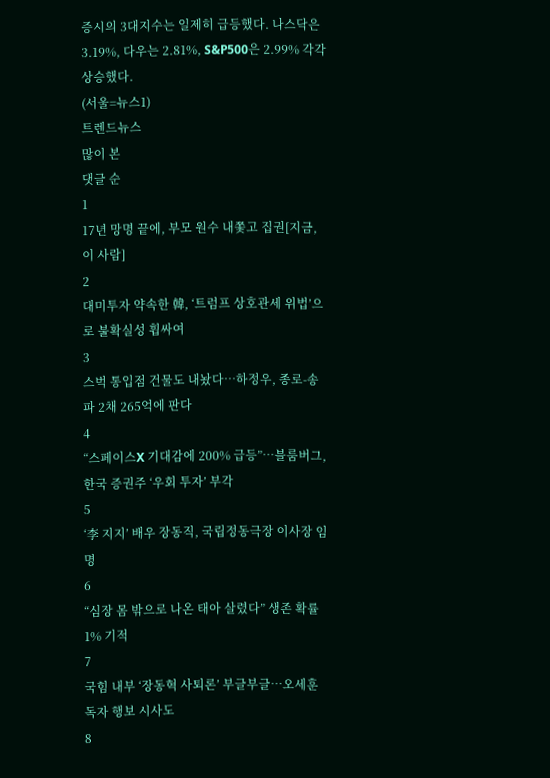증시의 3대지수는 일제히 급등했다. 나스닥은 3.19%, 다우는 2.81%, S&P500은 2.99% 각각 상승했다.
(서울=뉴스1)
트렌드뉴스
많이 본
댓글 순
1
17년 망명 끝에, 부모 원수 내쫓고 집권[지금, 이 사람]
2
대미투자 약속한 韓, ‘트럼프 상호관세 위법’으로 불확실성 휩싸여
3
스벅 통입점 건물도 내놨다…하정우, 종로-송파 2채 265억에 판다
4
“스페이스X 기대감에 200% 급등”…블룸버그, 한국 증권주 ‘우회 투자’ 부각
5
‘李 지지’ 배우 장동직, 국립정동극장 이사장 임명
6
“심장 몸 밖으로 나온 태아 살렸다” 생존 확률 1% 기적
7
국힘 내부 ‘장동혁 사퇴론’ 부글부글…오세훈 독자 행보 시사도
8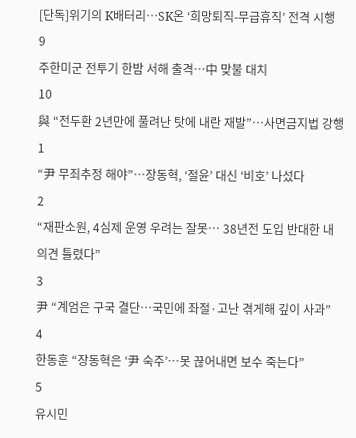[단독]위기의 K배터리…SK온 ‘희망퇴직-무급휴직’ 전격 시행
9
주한미군 전투기 한밤 서해 출격…中 맞불 대치
10
與 “전두환 2년만에 풀려난 탓에 내란 재발”…사면금지법 강행
1
“尹 무죄추정 해야”…장동혁, ‘절윤’ 대신 ‘비호’ 나섰다
2
“재판소원, 4심제 운영 우려는 잘못… 38년전 도입 반대한 내 의견 틀렸다”
3
尹 “계엄은 구국 결단…국민에 좌절·고난 겪게해 깊이 사과”
4
한동훈 “장동혁은 ‘尹 숙주’…못 끊어내면 보수 죽는다”
5
유시민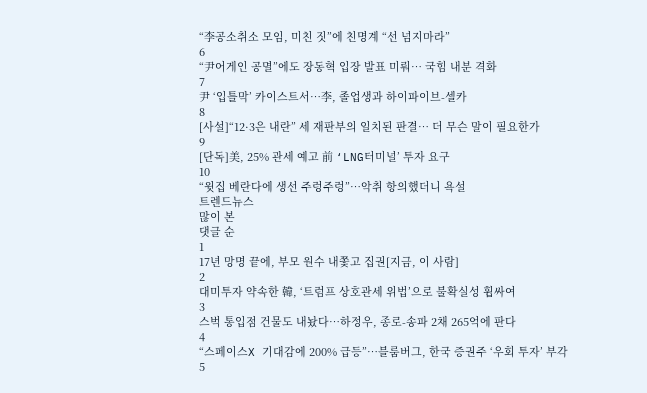“李공소취소 모임, 미친 짓”에 친명계 “선 넘지마라”
6
“尹어게인 공멸”에도 장동혁 입장 발표 미뤄… 국힘 내분 격화
7
尹 ‘입틀막’ 카이스트서…李, 졸업생과 하이파이브-셀카
8
[사설]“12·3은 내란” 세 재판부의 일치된 판결… 더 무슨 말이 필요한가
9
[단독]美, 25% 관세 예고 前 ‘LNG터미널’ 투자 요구
10
“윗집 베란다에 생선 주렁주렁”…악취 항의했더니 욕설
트렌드뉴스
많이 본
댓글 순
1
17년 망명 끝에, 부모 원수 내쫓고 집권[지금, 이 사람]
2
대미투자 약속한 韓, ‘트럼프 상호관세 위법’으로 불확실성 휩싸여
3
스벅 통입점 건물도 내놨다…하정우, 종로-송파 2채 265억에 판다
4
“스페이스X 기대감에 200% 급등”…블룸버그, 한국 증권주 ‘우회 투자’ 부각
5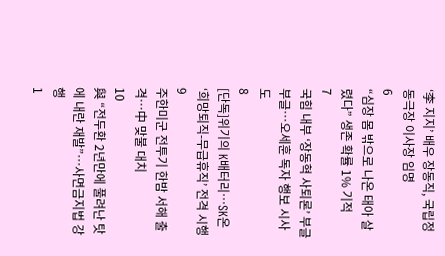‘李 지지’ 배우 장동직, 국립정동극장 이사장 임명
6
“심장 몸 밖으로 나온 태아 살렸다” 생존 확률 1% 기적
7
국힘 내부 ‘장동혁 사퇴론’ 부글부글…오세훈 독자 행보 시사도
8
[단독]위기의 K배터리…SK온 ‘희망퇴직-무급휴직’ 전격 시행
9
주한미군 전투기 한밤 서해 출격…中 맞불 대치
10
與 “전두환 2년만에 풀려난 탓에 내란 재발”…사면금지법 강행
1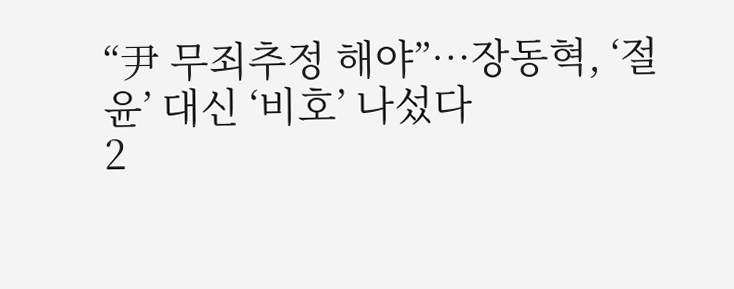“尹 무죄추정 해야”…장동혁, ‘절윤’ 대신 ‘비호’ 나섰다
2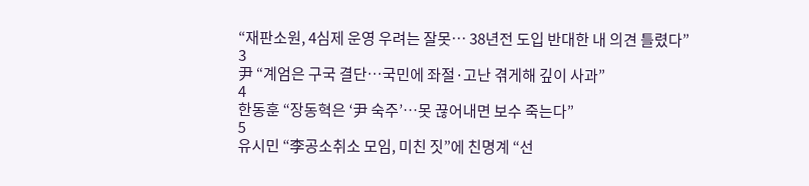“재판소원, 4심제 운영 우려는 잘못… 38년전 도입 반대한 내 의견 틀렸다”
3
尹 “계엄은 구국 결단…국민에 좌절·고난 겪게해 깊이 사과”
4
한동훈 “장동혁은 ‘尹 숙주’…못 끊어내면 보수 죽는다”
5
유시민 “李공소취소 모임, 미친 짓”에 친명계 “선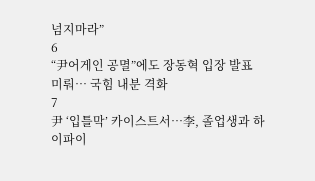넘지마라”
6
“尹어게인 공멸”에도 장동혁 입장 발표 미뤄… 국힘 내분 격화
7
尹 ‘입틀막’ 카이스트서…李, 졸업생과 하이파이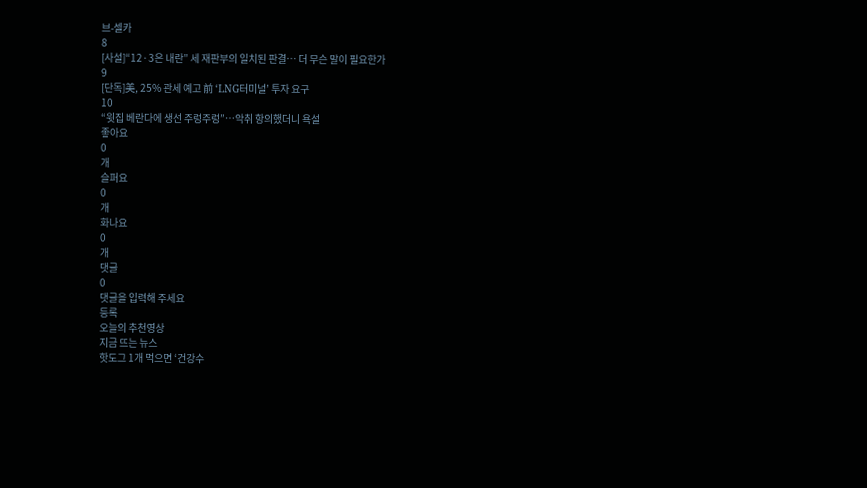브-셀카
8
[사설]“12·3은 내란” 세 재판부의 일치된 판결… 더 무슨 말이 필요한가
9
[단독]美, 25% 관세 예고 前 ‘LNG터미널’ 투자 요구
10
“윗집 베란다에 생선 주렁주렁”…악취 항의했더니 욕설
좋아요
0
개
슬퍼요
0
개
화나요
0
개
댓글
0
댓글을 입력해 주세요
등록
오늘의 추천영상
지금 뜨는 뉴스
핫도그 1개 먹으면 ‘건강수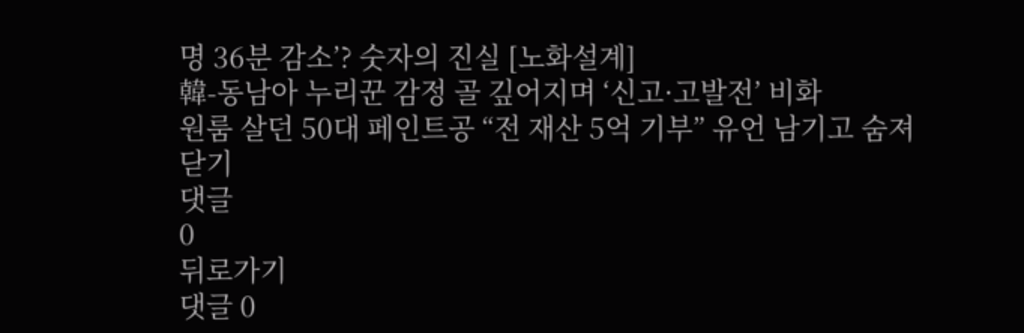명 36분 감소’? 숫자의 진실 [노화설계]
韓-동남아 누리꾼 감정 골 깊어지며 ‘신고·고발전’ 비화
원룸 살던 50대 페인트공 “전 재산 5억 기부” 유언 남기고 숨져
닫기
댓글
0
뒤로가기
댓글 0